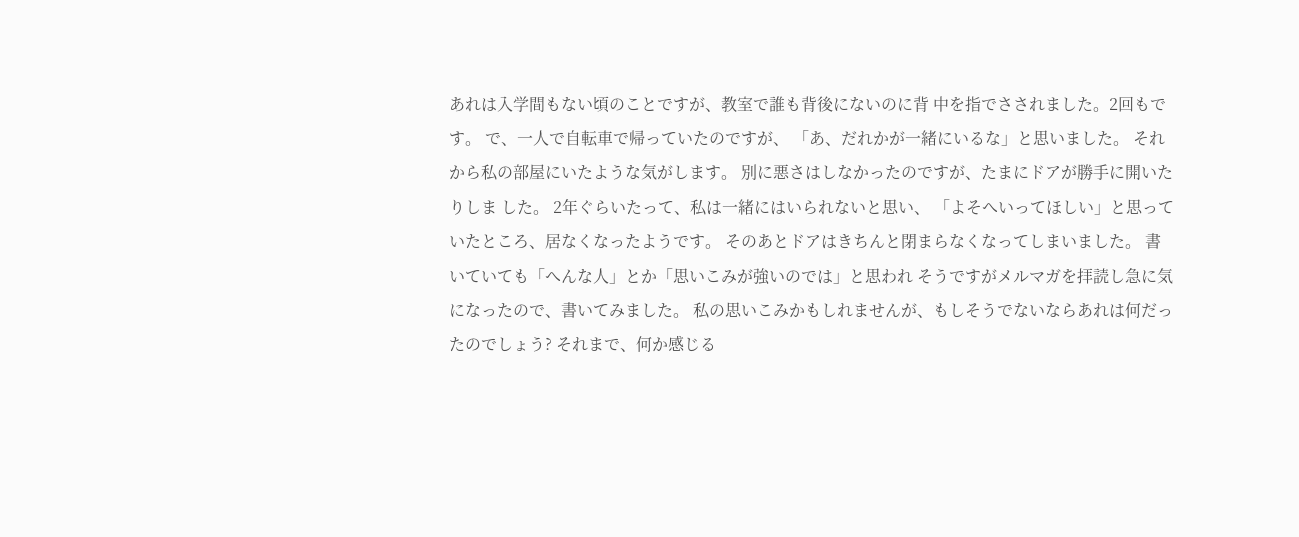あれは入学間もない頃のことですが、教室で誰も背後にないのに背 中を指でさされました。2回もです。 で、一人で自転車で帰っていたのですが、 「あ、だれかが一緒にいるな」と思いました。 それから私の部屋にいたような気がします。 別に悪さはしなかったのですが、たまにドアが勝手に開いたりしま した。 2年ぐらいたって、私は一緒にはいられないと思い、 「よそへいってほしい」と思っていたところ、居なくなったようです。 そのあとドアはきちんと閉まらなくなってしまいました。 書いていても「へんな人」とか「思いこみが強いのでは」と思われ そうですがメルマガを拝読し急に気になったので、書いてみました。 私の思いこみかもしれませんが、もしそうでないならあれは何だっ たのでしょう? それまで、何か感じる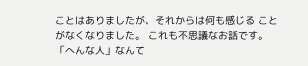ことはありましたが、それからは何も感じる ことがなくなりました。 これも不思議なお話です。「へんな人」なんて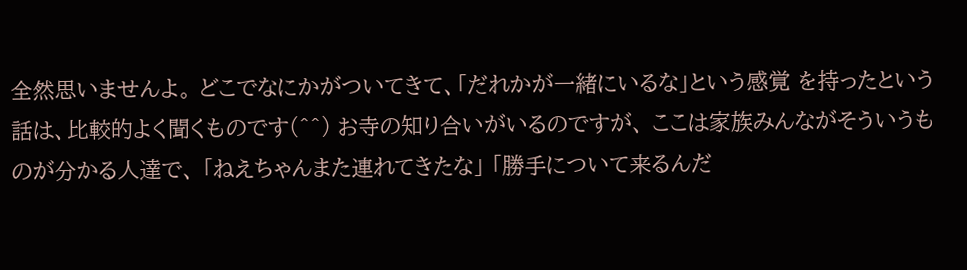全然思いませんよ。 どこでなにかがついてきて、「だれかが一緒にいるな」という感覚 を持ったという話は、比較的よく聞くものです(^^) お寺の知り合いがいるのですが、 ここは家族みんながそういうものが分かる人達で、 「ねえちゃんまた連れてきたな」 「勝手について来るんだ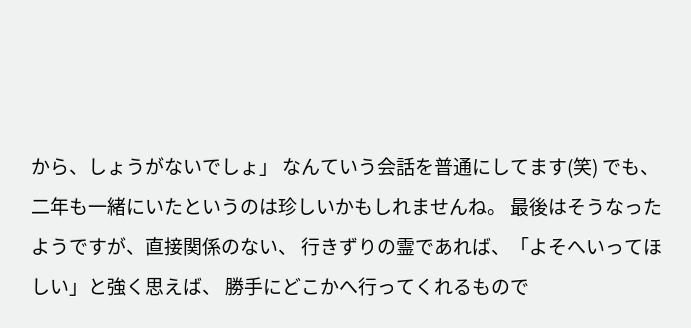から、しょうがないでしょ」 なんていう会話を普通にしてます(笑) でも、二年も一緒にいたというのは珍しいかもしれませんね。 最後はそうなったようですが、直接関係のない、 行きずりの霊であれば、「よそへいってほしい」と強く思えば、 勝手にどこかへ行ってくれるもので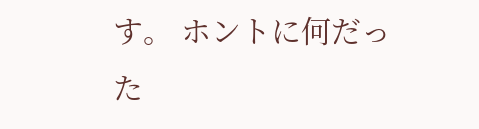す。 ホントに何だった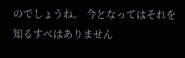のでしょうね。 今となってはそれを知るすべはありません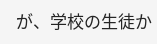が、学校の生徒か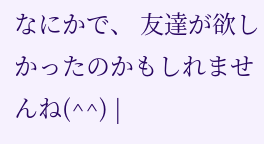なにかで、 友達が欲しかったのかもしれませんね(^^) |